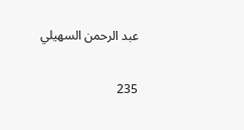عبد الرحمن السهيلي

235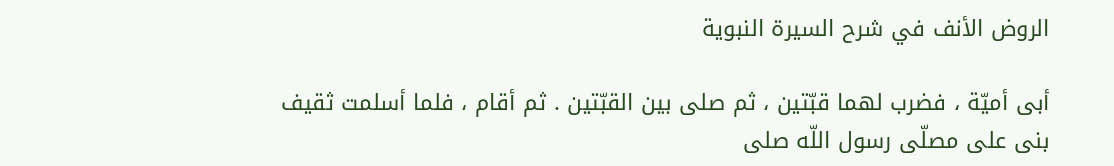الروض الأنف في شرح السيرة النبوية

أبى أميّة ، فضرب لهما قبّتين ، ثم صلى بين القبّتين . ثم أقام ، فلما أسلمت ثقيف بنى على مصلّى رسول اللّه صلى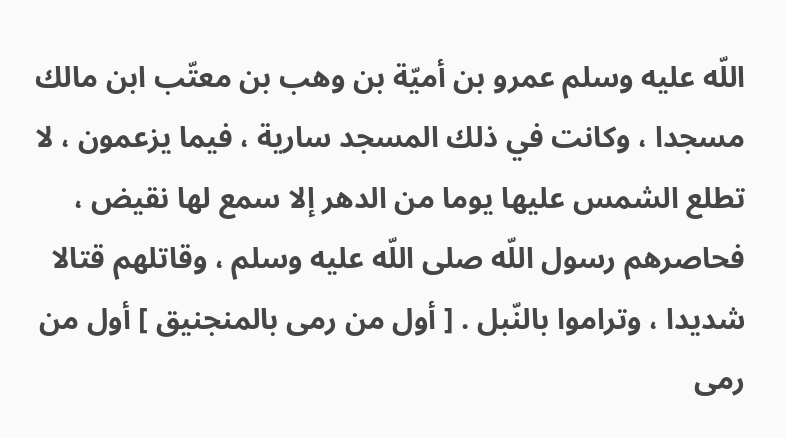اللّه عليه وسلم عمرو بن أميّة بن وهب بن معتّب ابن مالك مسجدا ، وكانت في ذلك المسجد سارية ، فيما يزعمون ، لا تطلع الشمس عليها يوما من الدهر إلا سمع لها نقيض ، فحاصرهم رسول اللّه صلى اللّه عليه وسلم ، وقاتلهم قتالا شديدا ، وتراموا بالنّبل . [ أول من رمى بالمنجنيق ] أول من رمى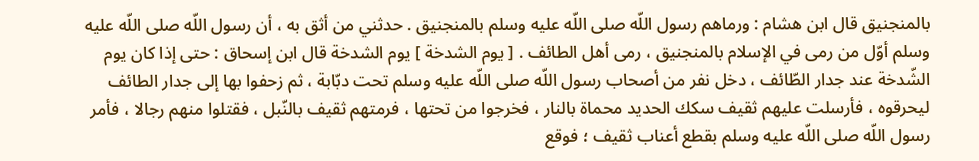بالمنجنيق قال ابن هشام : ورماهم رسول اللّه صلى اللّه عليه وسلم بالمنجنيق . حدثني من أثق به ، أن رسول اللّه صلى اللّه عليه وسلم أوّل من رمى في الإسلام بالمنجنيق ، رمى أهل الطائف . [ يوم الشدخة ] يوم الشدخة قال ابن إسحاق : حتى إذا كان يوم الشّدخة عند جدار الطّائف ، دخل نفر من أصحاب رسول اللّه صلى اللّه عليه وسلم تحت دبّابة ، ثم زحفوا بها إلى جدار الطائف ليحرقوه ، فأرسلت عليهم ثقيف سكك الحديد محماة بالنار ، فخرجوا من تحتها ، فرمتهم ثقيف بالنّبل ، فقتلوا منهم رجالا ، فأمر رسول اللّه صلى اللّه عليه وسلم بقطع أعناب ثقيف ؛ فوقع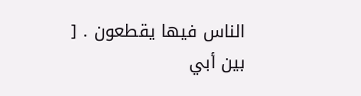الناس فيها يقطعون . [ بين أبي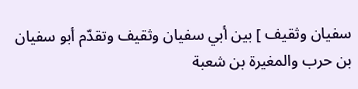سفيان وثقيف ] بين أبي سفيان وثقيف وتقدّم أبو سفيان بن حرب والمغيرة بن شعبة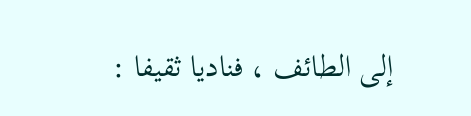إلى الطائف ، فناديا ثقيفا :